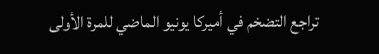تراجع التضخم في أميركا يونيو الماضي للمرة الأولى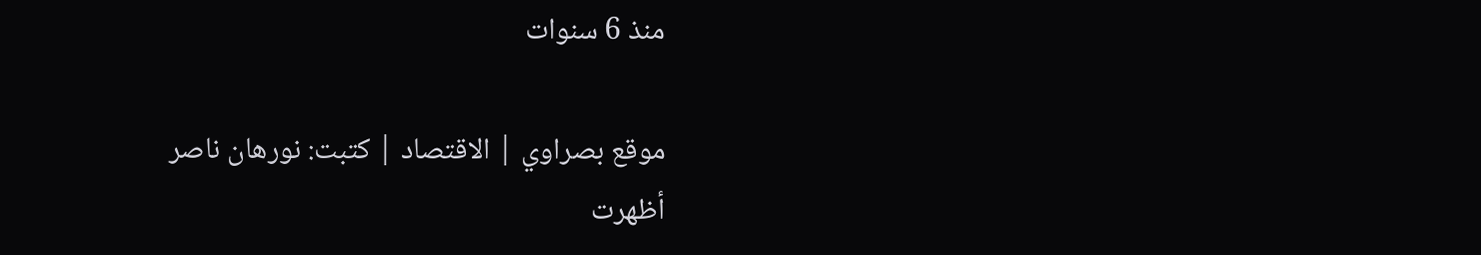منذ 6 سنوات

موقع بصراوي | الاقتصاد | كتبت: نورهان ناصر
أظهرت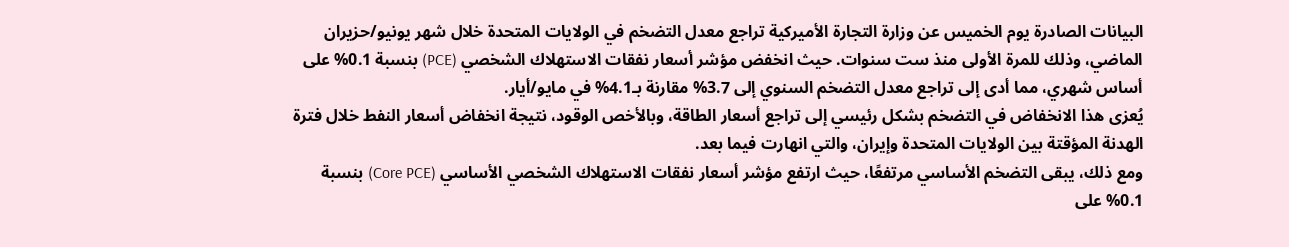البيانات الصادرة يوم الخميس عن وزارة التجارة الأميركية تراجع معدل التضخم في الولايات المتحدة خلال شهر يونيو/حزيران الماضي، وذلك للمرة الأولى منذ ست سنوات. حيث انخفض مؤشر أسعار نفقات الاستهلاك الشخصي (PCE) بنسبة 0.1% على أساس شهري، مما أدى إلى تراجع معدل التضخم السنوي إلى 3.7% مقارنة بـ4.1% في مايو/أيار.
يُعزى هذا الانخفاض في التضخم بشكل رئيسي إلى تراجع أسعار الطاقة، وبالأخص الوقود، نتيجة انخفاض أسعار النفط خلال فترة الهدنة المؤقتة بين الولايات المتحدة وإيران، والتي انهارت فيما بعد.
ومع ذلك، يبقى التضخم الأساسي مرتفعًا، حيث ارتفع مؤشر أسعار نفقات الاستهلاك الشخصي الأساسي (Core PCE) بنسبة 0.1% على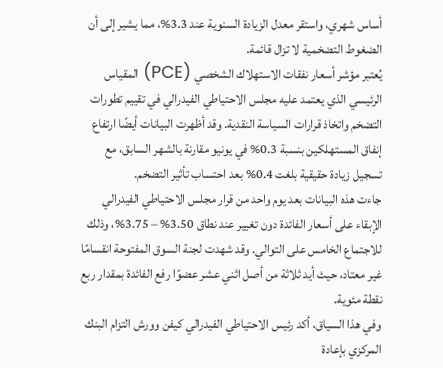أساس شهري، واستقر معدل الزيادة السنوية عند 3.3%، مما يشير إلى أن الضغوط التضخمية لا تزال قائمة.
يُعتبر مؤشر أسعار نفقات الاستهلاك الشخصي (PCE) المقياس الرئيسي الذي يعتمد عليه مجلس الاحتياطي الفيدرالي في تقييم تطورات التضخم واتخاذ قرارات السياسة النقدية. وقد أظهرت البيانات أيضًا ارتفاع إنفاق المستهلكين بنسبة 0.3% في يونيو مقارنة بالشهر السابق، مع تسجيل زيادة حقيقية بلغت 0.4% بعد احتساب تأثير التضخم.
جاءت هذه البيانات بعد يوم واحد من قرار مجلس الاحتياطي الفيدرالي الإبقاء على أسعار الفائدة دون تغيير عند نطاق 3.50% – 3.75%، وذلك للاجتماع الخامس على التوالي. وقد شهدت لجنة السوق المفتوحة انقسامًا غير معتاد، حيث أيد ثلاثة من أصل اثني عشر عضوًا رفع الفائدة بمقدار ربع نقطة مئوية.
وفي هذا السياق، أكد رئيس الاحتياطي الفيدرالي كيفن وورش التزام البنك المركزي بإعادة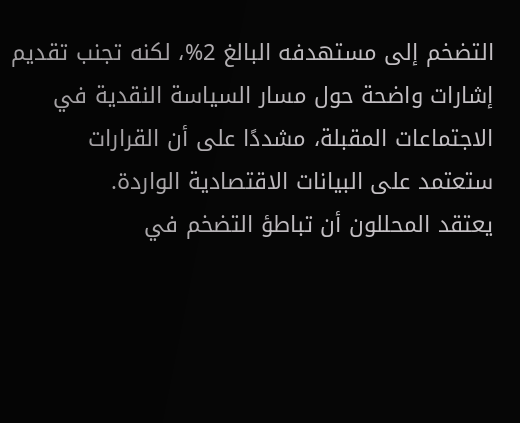التضخم إلى مستهدفه البالغ 2%، لكنه تجنب تقديم إشارات واضحة حول مسار السياسة النقدية في الاجتماعات المقبلة، مشددًا على أن القرارات ستعتمد على البيانات الاقتصادية الواردة.
يعتقد المحللون أن تباطؤ التضخم في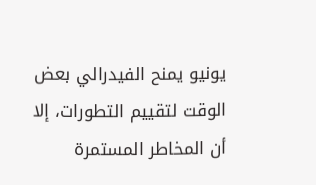يونيو يمنح الفيدرالي بعض الوقت لتقييم التطورات، إلا أن المخاطر المستمرة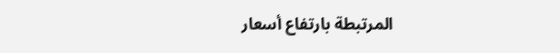المرتبطة بارتفاع أسعار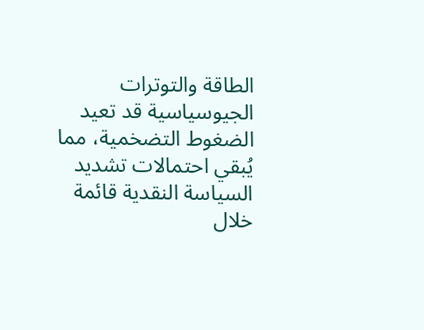الطاقة والتوترات الجيوسياسية قد تعيد الضغوط التضخمية، مما يُبقي احتمالات تشديد السياسة النقدية قائمة خلال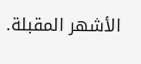الأشهر المقبلة.